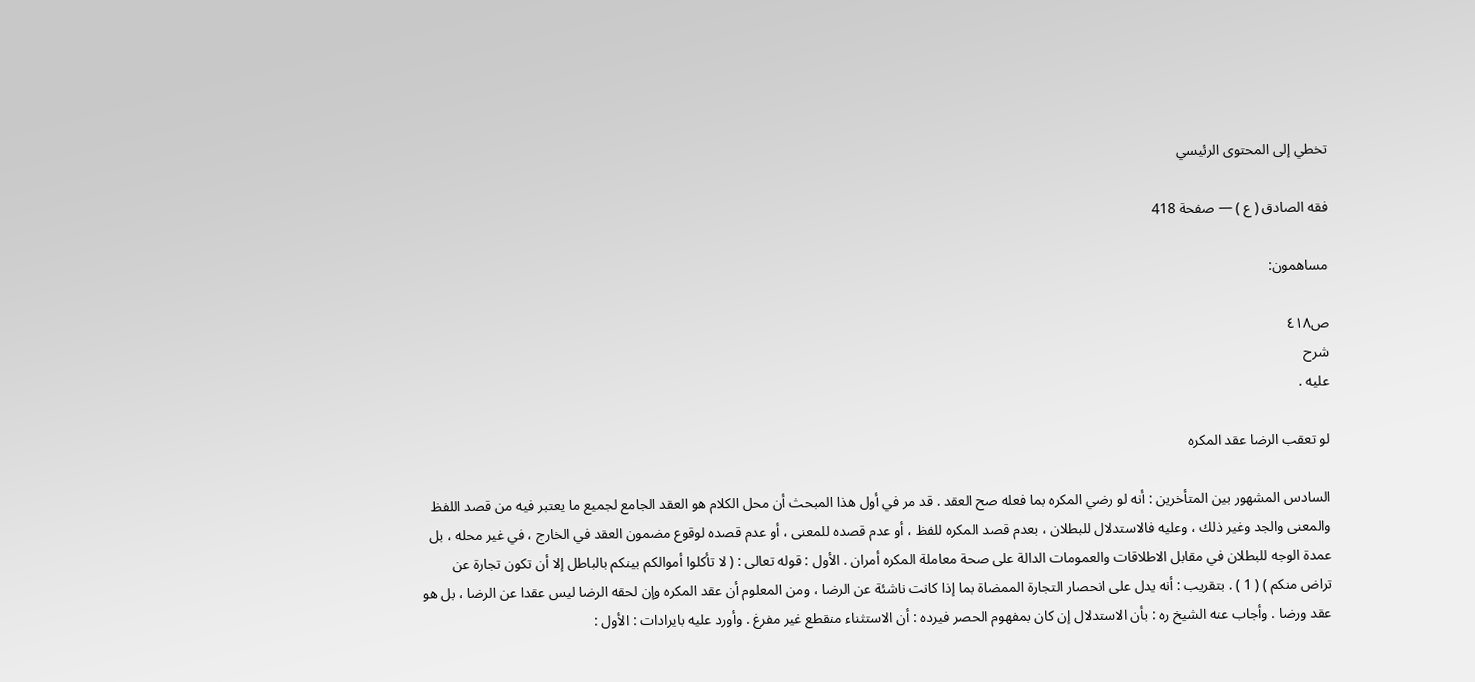تخطي إلى المحتوى الرئيسي

فقه الصادق ( ع ) — صفحة 418

مساهمون:

ص٤١٨
شرح
عليه .

لو تعقب الرضا عقد المكره

السادس المشهور بين المتأخرين : أنه لو رضي المكره بما فعله صح العقد . قد مر في أول هذا المبحث أن محل الكلام هو العقد الجامع لجميع ما يعتبر فيه من قصد اللفظ والمعنى والجد وغير ذلك ، وعليه فالاستدلال للبطلان ، بعدم قصد المكره للفظ ، أو عدم قصده للمعنى ، أو عدم قصده لوقوع مضمون العقد في الخارج ، في غير محله ، بل عمدة الوجه للبطلان في مقابل الاطلاقات والعمومات الدالة على صحة معاملة المكره أمران . الأول : قوله تعالى : ( لا تأكلوا أموالكم بينكم بالباطل إلا أن تكون تجارة عن تراض منكم ) ( 1 ) . بتقريب : أنه يدل على انحصار التجارة الممضاة بما إذا كانت ناشئة عن الرضا ، ومن المعلوم أن عقد المكره وإن لحقه الرضا ليس عقدا عن الرضا ، بل هو عقد ورضا . وأجاب عنه الشيخ ره : بأن الاستدلال إن كان بمفهوم الحصر فيرده : أن الاستثناء منقطع غير مفرغ . وأورد عليه بايرادات : الأول :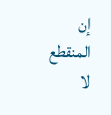إن المنقطع لا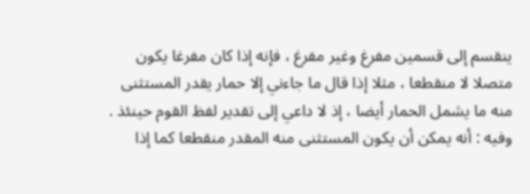ينقسم إلى قسمين مفرغ وغير مفرغ ، فإنه إذا كان مفرغا يكون متصلا لا منقطعا ، مثلا إذا قال ما جاءني إلا حمار يقدر المستثنى منه ما يشمل الحمار أيضا ، إذ لا داعي إلى تقدير لفظ القوم حينئذ . وفيه : أنه يمكن أن يكون المستثنى منه المقدر منقطعا كما إذا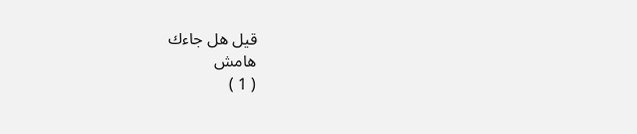قيل هل جاءك
هامش
( 1 )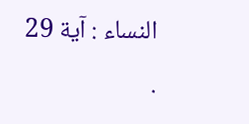النساء : آية 29 .